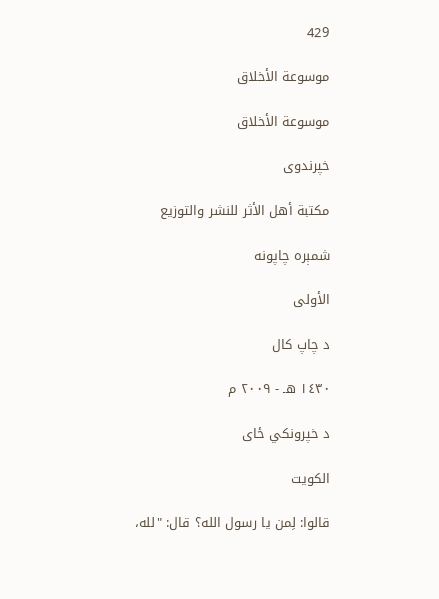429

موسوعة الأخلاق

موسوعة الأخلاق

خپرندوی

مكتبة أهل الأثر للنشر والتوزيع

شمېره چاپونه

الأولى

د چاپ کال

١٤٣٠ هـ - ٢٠٠٩ م

د خپرونکي ځای

الكويت

قالوا: لِمن يا رسول الله؟ قال: "لله،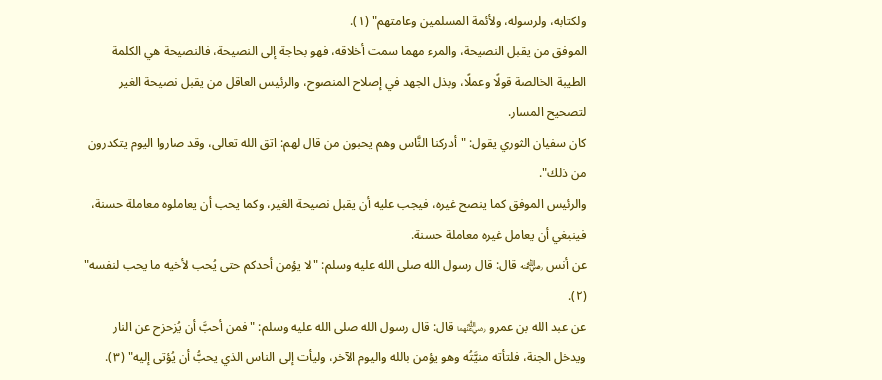ولكتابه، ولرسوله، ولأئمة المسلمين وعامتهم" (١).
الموفق من يقبل النصيحة، والمرء مهما سمت أخلاقه، فهو بحاجة إلى النصيحة، فالنصيحة هي الكلمة الطيبة الخالصة قولًا وعملًا، وبذل الجهد في إصلاح المنصوح، والرئيس العاقل من يقبل نصيحة الغير لتصحيح المسار.
كان سفيان الثوري يقول: "أدركنا النَّاس وهم يحبون من قال لهم: اتق الله تعالى، وقد صاروا اليوم يتكدرون من ذلك".
والرئيس الموفق كما ينصح غيره، فيجب عليه أن يقبل نصيحة الغير، وكما يحب أن يعاملوه معاملة حسنة، فينبغي أن يعامل غيره معاملة حسنة.
عن أنس ﵁ قال: قال رسول الله صلى الله عليه وسلم: "لا يؤمن أحدكم حتى يُحب لأخيه ما يحب لنفسه" (٢).
عن عبد الله بن عمرو ﵄ قال: قال رسول الله صلى الله عليه وسلم: "فمن أحبَّ أن يُزحزح عن النار ويدخل الجنة، فلتأته منيَّتُه وهو يؤمن بالله واليوم الآخر، وليأت إلى الناس الذي يحبُّ أن يُؤتى إليه" (٣).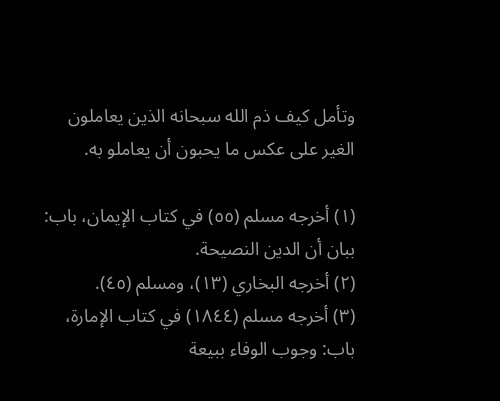وتأمل كيف ذم الله سبحانه الذين يعاملون الغير على عكس ما يحبون أن يعاملو به.

(١) أخرجه مسلم (٥٥) في كتاب الإيمان، باب: ببان أن الدين النصيحة.
(٢) أخرجه البخاري (١٣)، ومسلم (٤٥).
(٣) أخرجه مسلم (١٨٤٤) في كتاب الإمارة، باب: وجوب الوفاء ببيعة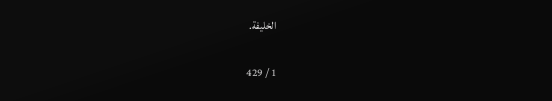الخليفة.

1 / 429